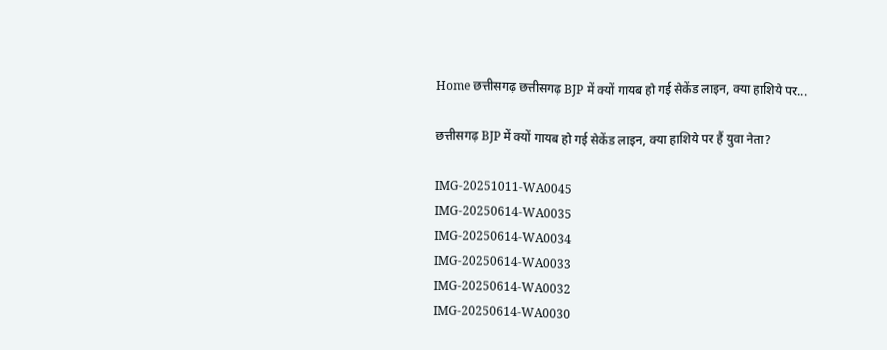Home छत्तीसगढ़ छत्तीसगढ़ BJP में क्यों गायब हो गई सेकेंड लाइन, क्या हाशिये पर...

छत्तीसगढ़ BJP में क्यों गायब हो गई सेकेंड लाइन, क्या हाशिये पर हैं युवा नेता?

IMG-20251011-WA0045
IMG-20250614-WA0035
IMG-20250614-WA0034
IMG-20250614-WA0033
IMG-20250614-WA0032
IMG-20250614-WA0030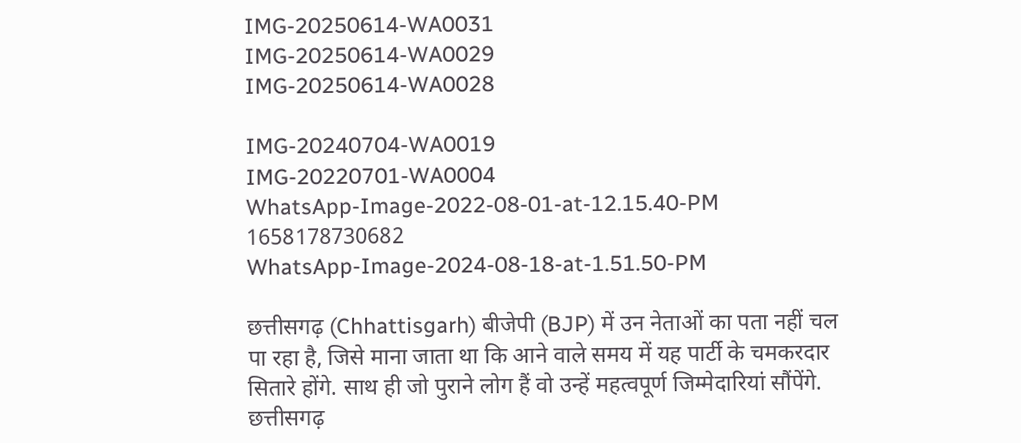IMG-20250614-WA0031
IMG-20250614-WA0029
IMG-20250614-WA0028

IMG-20240704-WA0019
IMG-20220701-WA0004
WhatsApp-Image-2022-08-01-at-12.15.40-PM
1658178730682
WhatsApp-Image-2024-08-18-at-1.51.50-PM

छत्तीसगढ़ (Chhattisgarh) बीजेपी (BJP) में उन नेताओं का पता नहीं चल पा रहा है, जिसे माना जाता था कि आने वाले समय में यह पार्टी के चमकरदार सितारे होंगे. साथ ही जो पुराने लोग हैं वो उन्हें महत्वपूर्ण जिम्मेदारियां सौंपेंगे. छत्तीसगढ़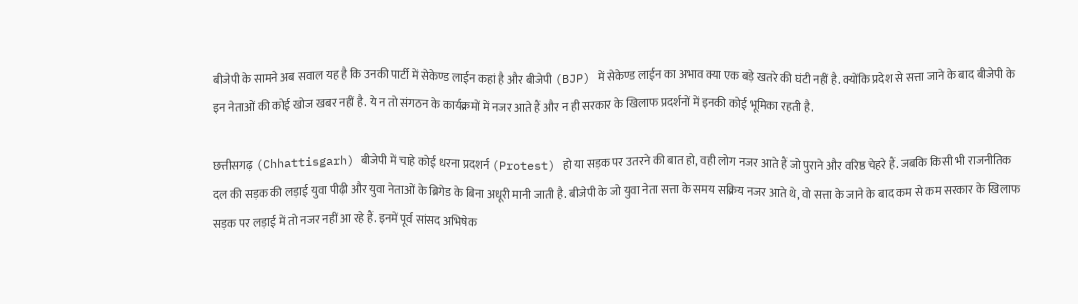बीजेपी के सामने अब सवाल यह है कि उनकी पार्टी में सेकेण्ड लाईन कहां है और बीजेपी (BJP) में सेकेण्ड लाईन का अभाव क्या एक बड़े खतरे की घंटी नहीं है. क्योंकि प्रदेश से सत्ता जाने के बाद बीजेपी के इन नेताओं की कोई खोज खबर नहीं है. ये न तो संगठन के कार्यक्रमों में नजर आते हैं और न ही सरकार के खिलाफ प्रदर्शनों में इनकी कोई भूमिका रहती है.

छत्तीसगढ़ (Chhattisgarh) बीजेपी में चाहे कोई धरना प्रदशर्न (Protest) हो या सड़क पर उतरने की बात हो, वही लोग नजर आते हैं जो पुराने और वरिष्ठ चेहरे हैं. जबकि किसी भी राजनीतिक दल की सड़क की लड़ाई युवा पीढ़ी और युवा नेताओं के ब्रिगेड के बिना अधूरी मानी जाती है. बीजेपी के जो युवा नेता सत्ता के समय सक्रिय नजर आते थे, वो सत्ता के जाने के बाद कम से कम सरकार के खिलाफ सड़क पर लड़ाई में तो नजर नहीं आ रहे हैं. इनमें पूर्व सांसद अभिषेक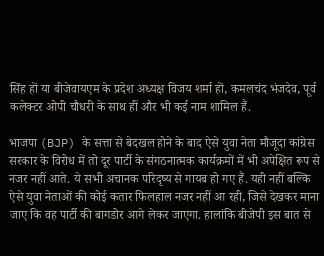सिंह हों या बीजेवायएम के प्रदेश अध्यक्ष विजय शर्मा हों, कमलचंद भंजदेव, पूर्व कलेक्टर ओपी चौधरी के साथ हीं और भी कई नाम शामिल हैं.

भाजपा (BJP) के सत्ता से बेदखल होने के बाद ऐसे युवा नेता मौजूदा कांग्रेस सरकार के विरोध में तो दूर पार्टी के संगठनात्मक कार्यक्रमों में भी अपेक्षित रूप से नजर नहीं आते. ये सभी अचानक परिदृष्य से गायब हो गए हैं. यही नहीं बल्कि ऐसे युवा नेताओं की कोई कतार फिलहाल नजर नहीं आ रही, जिसे देखकर माना जाए कि वह पार्टी की बागडोर आगे लेकर जाएगा. हालांकि बीजेपी इस बात से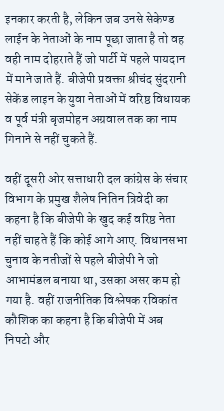इनकार करती है, लेकिन जब उनसे सेकेण्ड लाईन के नेताओं के नाम पूछा जाता है तो वह वही नाम दोहराते हैं जो पार्टी में पहले पायदान में माने जाते हैं. बीजेपी प्रवक्ता श्रीचंद सुंदरानी सेकेंड लाइन के युवा नेताओं में वरिष्ठ विधायक व पूर्व मंत्री बृजमोहन अग्रवाल तक का नाम गिनाने से नहीं चुकते हैं.

वहीं दूसरी ओर सत्ताधारी दल कांग्रेस के संचार विभाग के प्रमुख शैलेष नितिन त्रिवेदी का कहना है कि बीजेपी के खुद कई वरिष्ठ नेता नहीं चाहते हैं कि कोई आगे आए. विधानसभा चुनाव के नतीजों से पहले बीजेपी ने जो आभामंडल बनाया था, उसका असर कम हो गया है. वहीं राजनीतिक विश्लेषक रविकांत कौशिक का कहना है कि बीजेपी में अब निपटो और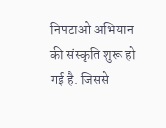निपटाओ अभियान की संस्कृति शुरू हो गई है. जिससे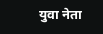युवा नेता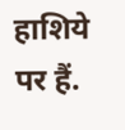हाशिये पर हैं.